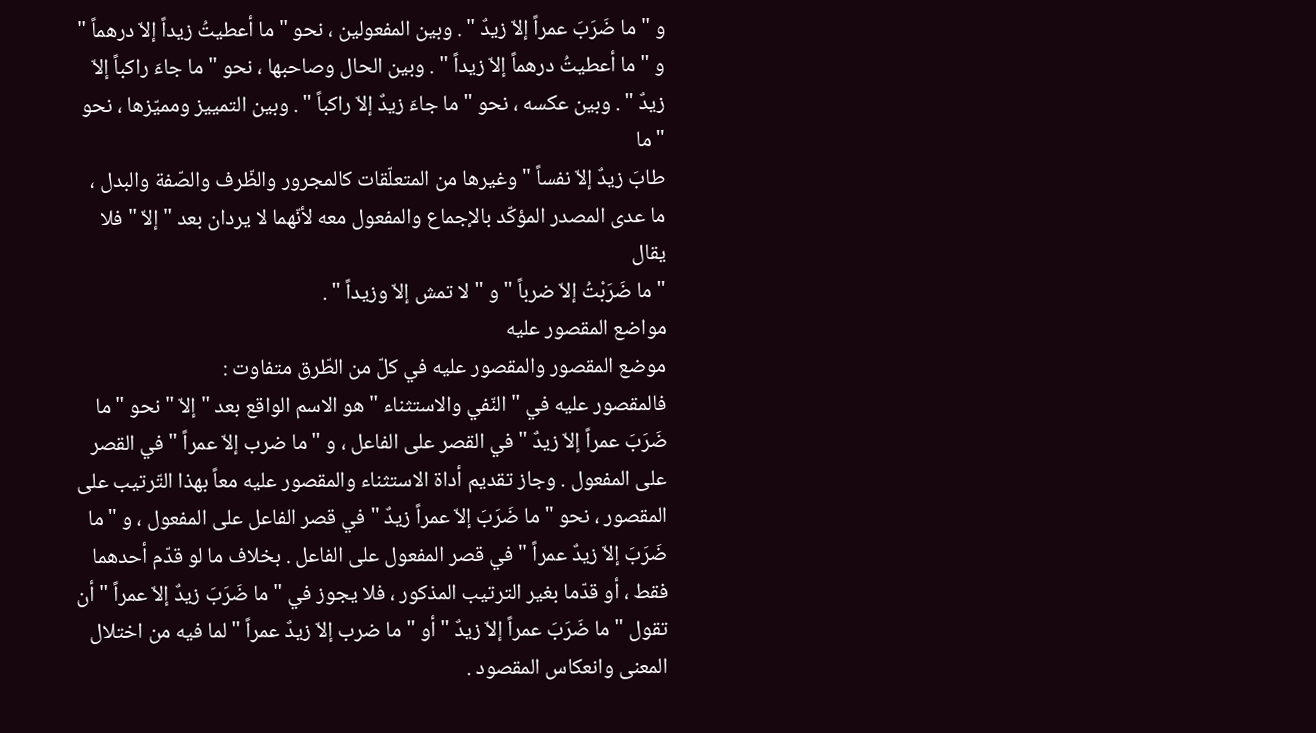و " ما ضَرَبَ عمراً إلاّ زيدٌ " . وبين المفعولين ، نحو " ما أعطيتُ زيداً إلاّ درهماً "
و " ما أعطيتُ درهماً إلاّ زيداً " . وبين الحال وصاحبها ، نحو " ما جاءَ راكباً إلاّ
زيدٌ " . وبين عكسه ، نحو " ما جاءَ زيدٌ إلاّ راكباً " . وبين التمييز ومميّزها ، نحو " ما
طابَ زيدٌ إلاّ نفساً " وغيرها من المتعلّقات كالمجرور والظّرف والصّفة والبدل ،
ما عدى المصدر المؤكّد بالإجماع والمفعول معه لأنّهما لا يردان بعد " إلاّ " فلا يقال
" ما ضَرَبْتُ إلاّ ضرباً " و " لا تمش إلاّ وزيداً " .
مواضع المقصور عليه
موضع المقصور والمقصور عليه في كلّ من الطّرق متفاوت :
فالمقصور عليه في " النّفي والاستثناء " هو الاسم الواقع بعد " إلاّ " نحو " ما
ضَرَبَ عمراً إلاّ زيدٌ " في القصر على الفاعل ، و " ما ضرب إلاّ عمراً " في القصر
على المفعول . وجاز تقديم أداة الاستثناء والمقصور عليه معاً بهذا التّرتيب على
المقصور ، نحو " ما ضَرَبَ إلاّ عمراً زيدٌ " في قصر الفاعل على المفعول ، و " ما
ضَرَبَ إلاّ زيدٌ عمراً " في قصر المفعول على الفاعل . بخلاف ما لو قدّم أحدهما
فقط ، أو قدّما بغير الترتيب المذكور ، فلا يجوز في " ما ضَرَبَ زيدٌ إلاّ عمراً " أن
تقول " ما ضَرَبَ عمراً إلاّ زيدٌ " أو " ما ضرب إلاّ زيدٌ عمراً " لما فيه من اختلال
المعنى وانعكاس المقصود .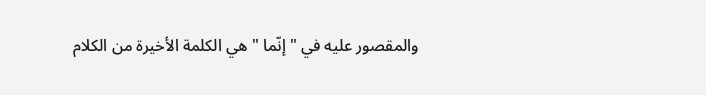والمقصور عليه في " إنّما " هي الكلمة الأخيرة من الكلام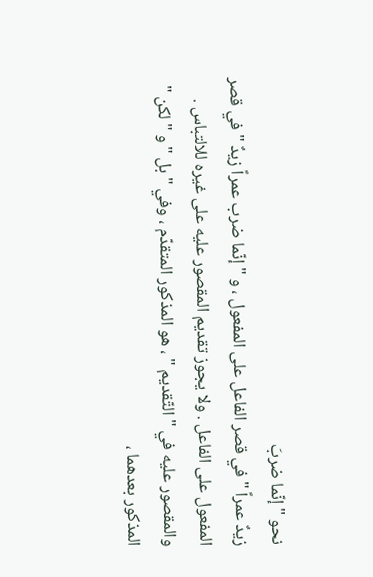نحو " إنّما ضربَ
زيدٌ عمراً " في قصر الفاعل على المفعول ، و " إنّما ضرب عمراً زيدٌ " في قصر
المفعول على الفاعل . ولا يجوز تقديم المقصور عليه على غيره للالتباس .
والمقصور عليه في " التّقديم " ، هو المذكور المتقدّم ، وفي " بل " و " لكن "
المذكور بعدهما ،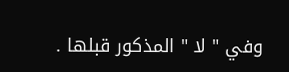وفي " لا " المذكور قبلها .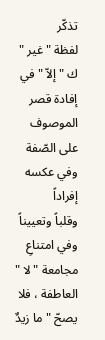تذكّر
لفظة " غير " ك " إلاّ " في إفادة قصر الموصوف على الصّفة وفي عكسه إفراداً
وقلباً وتعييناً وفي امتناعِ مجامعة " لا " العاطفة ، فلا يصحّ " ما زيدٌ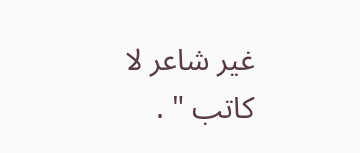غير شاعر لا كاتب " .